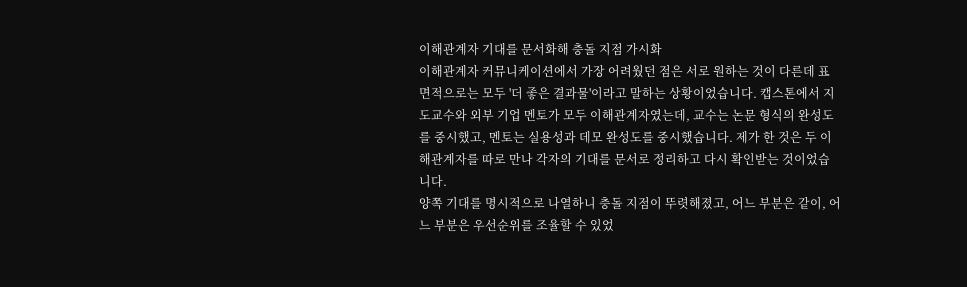이해관계자 기대를 문서화해 충돌 지점 가시화
이해관계자 커뮤니케이션에서 가장 어려웠던 점은 서로 원하는 것이 다른데 표면적으로는 모두 '더 좋은 결과물'이라고 말하는 상황이었습니다. 캡스톤에서 지도교수와 외부 기업 멘토가 모두 이해관계자였는데, 교수는 논문 형식의 완성도를 중시했고, 멘토는 실용성과 데모 완성도를 중시했습니다. 제가 한 것은 두 이해관계자를 따로 만나 각자의 기대를 문서로 정리하고 다시 확인받는 것이었습니다.
양쪽 기대를 명시적으로 나열하니 충돌 지점이 뚜렷해졌고, 어느 부분은 같이, 어느 부분은 우선순위를 조율할 수 있었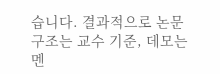습니다. 결과적으로 논문 구조는 교수 기준, 데모는 멘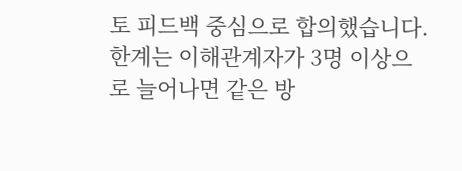토 피드백 중심으로 합의했습니다. 한계는 이해관계자가 3명 이상으로 늘어나면 같은 방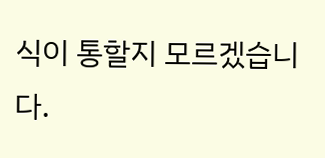식이 통할지 모르겠습니다.